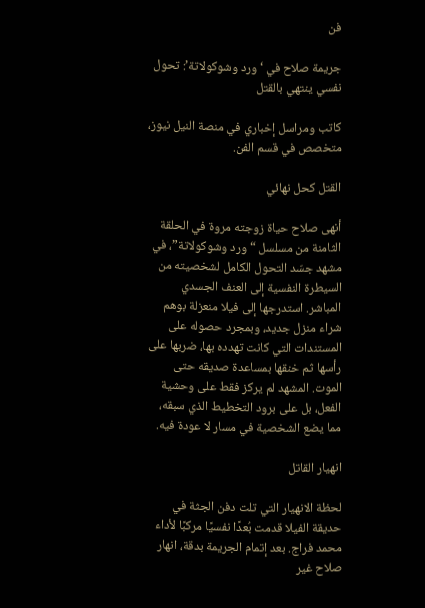فن

جريمة صلاح في ‘ورد وشوكولاتة’: تحول نفسي ينتهي بالقتل

كاتب ومراسل إخباري في منصة النيل نيوز، متخصص في قسم الفن.

القتل كحل نهائي

أنهى صلاح حياة زوجته مروة في الحلقة الثامنة من مسلسل “ورد وشوكولاتة”، في مشهد جسّد التحول الكامل لشخصيته من السيطرة النفسية إلى العنف الجسدي المباشر. استدرجها إلى فيلا منعزلة بوهم شراء منزل جديد، وبمجرد حصوله على المستندات التي كانت تهدده بها، ضربها على رأسها ثم خنقها بمساعدة صديقه حتى الموت. المشهد لم يركز فقط على وحشية الفعل، بل على برود التخطيط الذي سبقه، مما يضع الشخصية في مسار لا عودة فيه.

انهيار القاتل

لحظة الانهيار التي تلت دفن الجثة في حديقة الفيلا قدمت بُعدًا نفسيًا مركبًا لأداء محمد فراج. بعد إتمام الجريمة بدقة، انهار صلاح غير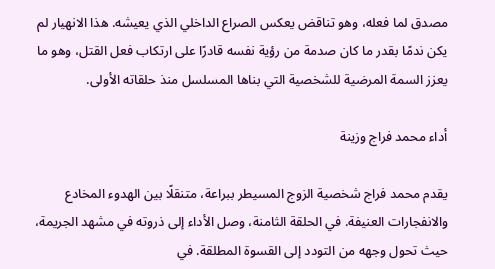مصدق لما فعله، وهو تناقض يعكس الصراع الداخلي الذي يعيشه. هذا الانهيار لم يكن ندمًا بقدر ما كان صدمة من رؤية نفسه قادرًا على ارتكاب فعل القتل، وهو ما يعزز السمة المرضية للشخصية التي بناها المسلسل منذ حلقاته الأولى.

أداء محمد فراج وزينة

يقدم محمد فراج شخصية الزوج المسيطر ببراعة، متنقلًا بين الهدوء المخادع والانفجارات العنيفة. في الحلقة الثامنة، وصل الأداء إلى ذروته في مشهد الجريمة، حيث تحول وجهه من التودد إلى القسوة المطلقة. في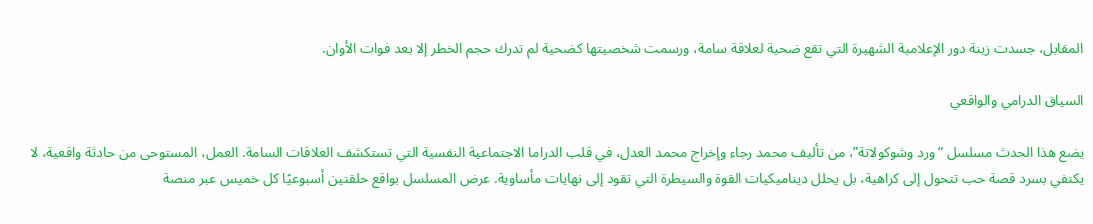المقابل، جسدت زينة دور الإعلامية الشهيرة التي تقع ضحية لعلاقة سامة، ورسمت شخصيتها كضحية لم تدرك حجم الخطر إلا بعد فوات الأوان.

السياق الدرامي والواقعي

يضع هذا الحدث مسلسل “ورد وشوكولاتة”، من تأليف محمد رجاء وإخراج محمد العدل، في قلب الدراما الاجتماعية النفسية التي تستكشف العلاقات السامة. العمل، المستوحى من حادثة واقعية، لا يكتفي بسرد قصة حب تتحول إلى كراهية، بل يحلل ديناميكيات القوة والسيطرة التي تقود إلى نهايات مأساوية. عرض المسلسل بواقع حلقتين أسبوعيًا كل خميس عبر منصة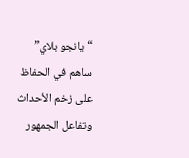“يانجو بلاي” ساهم في الحفاظ على زخم الأحداث وتفاعل الجمهور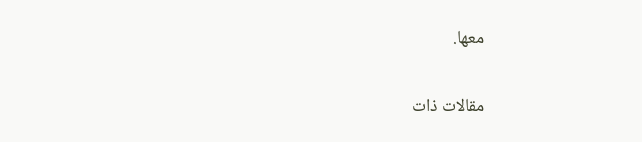معها.

مقالات ذات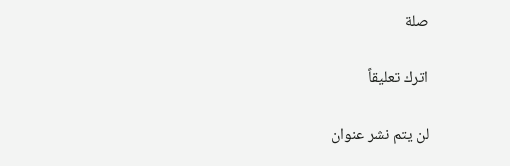صلة

اترك تعليقاً

لن يتم نشر عنوان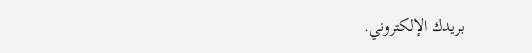بريدك الإلكتروني.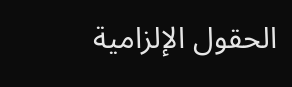الحقول الإلزامية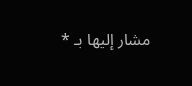مشار إليها بـ *